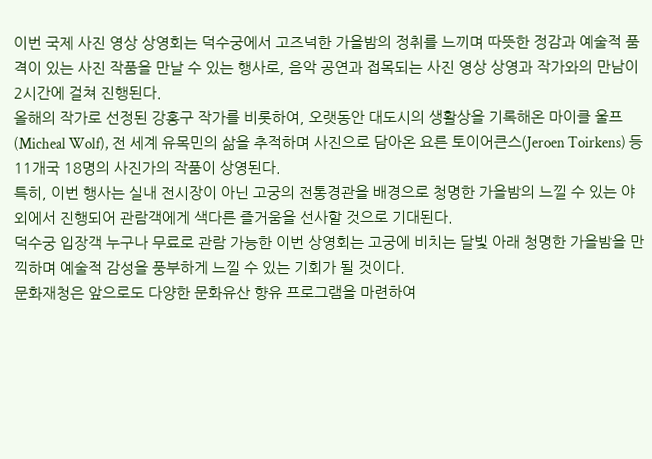이번 국제 사진 영상 상영회는 덕수궁에서 고즈넉한 가을밤의 정취를 느끼며 따뜻한 정감과 예술적 품격이 있는 사진 작품을 만날 수 있는 행사로, 음악 공연과 접목되는 사진 영상 상영과 작가와의 만남이 2시간에 걸쳐 진행된다.
올해의 작가로 선정된 강홍구 작가를 비롯하여, 오랫동안 대도시의 생활상을 기록해온 마이클 울프(Micheal Wolf), 전 세계 유목민의 삶을 추적하며 사진으로 담아온 요른 토이어큰스(Jeroen Toirkens) 등 11개국 18명의 사진가의 작품이 상영된다.
특히, 이번 행사는 실내 전시장이 아닌 고궁의 전통경관을 배경으로 청명한 가을밤의 느낄 수 있는 야외에서 진행되어 관람객에게 색다른 즐거움을 선사할 것으로 기대된다.
덕수궁 입장객 누구나 무료로 관람 가능한 이번 상영회는 고궁에 비치는 달빛 아래 청명한 가을밤을 만끽하며 예술적 감성을 풍부하게 느낄 수 있는 기회가 될 것이다.
문화재청은 앞으로도 다양한 문화유산 향유 프로그램을 마련하여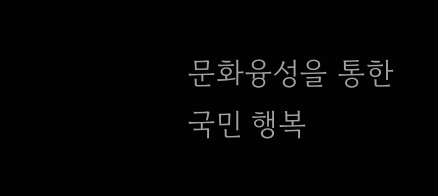문화융성을 통한 국민 행복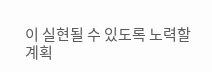이 실현될 수 있도록 노력할 계획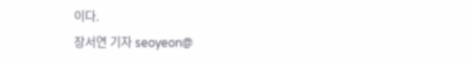이다.
장서연 기자 seoyeon@